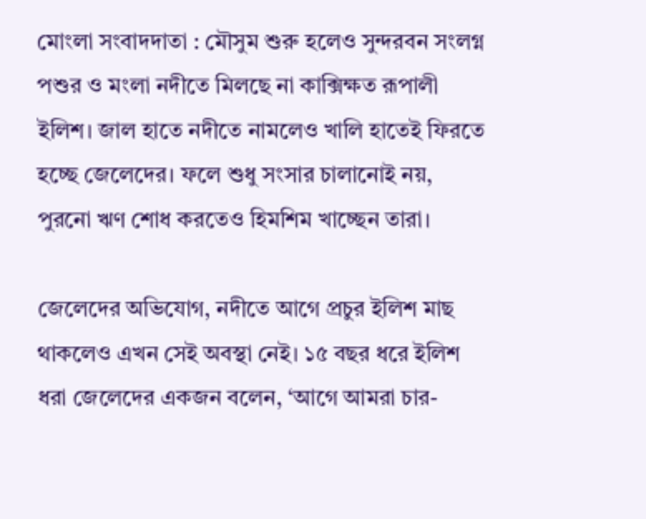মোংলা সংবাদদাতা : মৌসুম শুরু হলেও সুন্দরবন সংলগ্ন পশুর ও মংলা নদীতে মিলছে না কাক্সিক্ষত রূপালী ইলিশ। জাল হাতে নদীতে নামলেও খালি হাতেই ফিরতে হচ্ছে জেলেদের। ফলে শুধু সংসার চালানোই নয়, পুরনো ঋণ শোধ করতেও হিমশিম খাচ্ছেন তারা।

জেলেদের অভিযোগ, নদীতে আগে প্রচুর ইলিশ মাছ থাকলেও এখন সেই অবস্থা নেই। ১৫ বছর ধরে ইলিশ ধরা জেলেদের একজন বলেন, ‘আগে আমরা চার-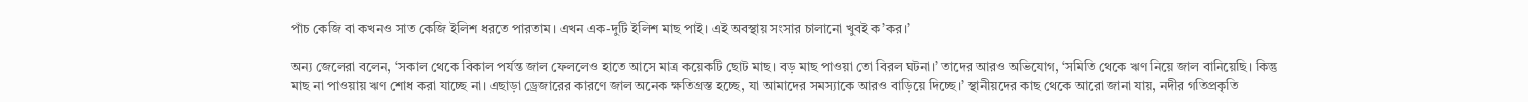পাঁচ কেজি বা কখনও সাত কেজি ইলিশ ধরতে পারতাম। এখন এক-দুটি ইলিশ মাছ পাই। এই অবস্থায় সংসার চালানো খুবই ক’কর।’

অন্য জেলেরা বলেন, ‘সকাল থেকে বিকাল পর্যন্ত জাল ফেললেও হাতে আসে মাত্র কয়েকটি ছোট মাছ। বড় মাছ পাওয়া তো বিরল ঘটনা।’ তাদের আরও অভিযোগ, ‘সমিতি থেকে ঋণ নিয়ে জাল বানিয়েছি। কিন্তু মাছ না পাওয়ায় ঋণ শোধ করা যাচ্ছে না। এছাড়া ড্রেজারের কারণে জাল অনেক ক্ষতিগ্রস্ত হচ্ছে, যা আমাদের সমস্যাকে আরও বাড়িয়ে দিচ্ছে।’ স্থানীয়দের কাছ থেকে আরো জানা যায়, নদীর গতিপ্রকৃতি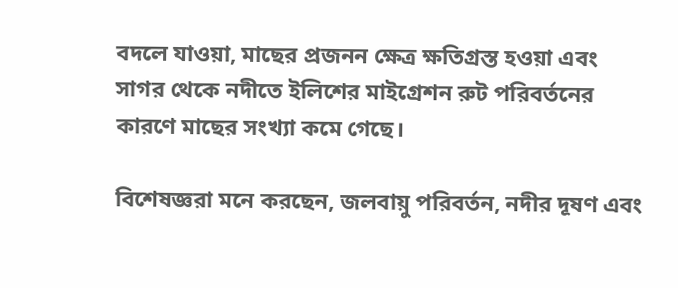বদলে যাওয়া, মাছের প্রজনন ক্ষেত্র ক্ষতিগ্রস্ত হওয়া এবং সাগর থেকে নদীতে ইলিশের মাইগ্রেশন রুট পরিবর্তনের কারণে মাছের সংখ্যা কমে গেছে।

বিশেষজ্ঞরা মনে করছেন, জলবায়ু পরিবর্তন, নদীর দূষণ এবং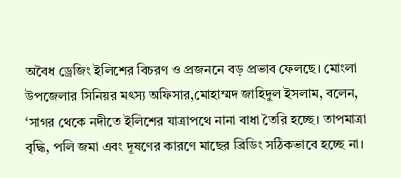অবৈধ ড্রেজিং ইলিশের বিচরণ ও প্রজননে বড় প্রভাব ফেলছে। মোংলা উপজেলার সিনিয়র মৎস্য অফিসার,মোহাম্মদ জাহিদুল ইসলাম, বলেন, ‘সাগর থেকে নদীতে ইলিশের যাত্রাপথে নানা বাধা তৈরি হচ্ছে। তাপমাত্রা বৃদ্ধি, পলি জমা এবং দূষণের কারণে মাছের ব্রিডিং সঠিকভাবে হচ্ছে না।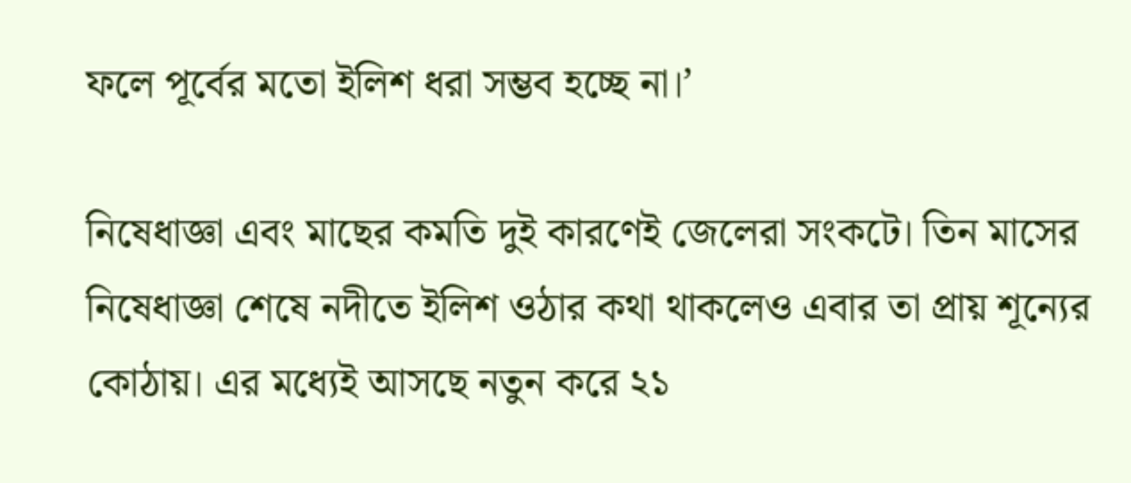ফলে পূর্বের মতো ইলিশ ধরা সম্ভব হচ্ছে না।’

নিষেধাজ্ঞা এবং মাছের কমতি দুই কারণেই জেলেরা সংকটে। তিন মাসের নিষেধাজ্ঞা শেষে নদীতে ইলিশ ওঠার কথা থাকলেও এবার তা প্রায় শূন্যের কোঠায়। এর মধ্যেই আসছে নতুন করে ২১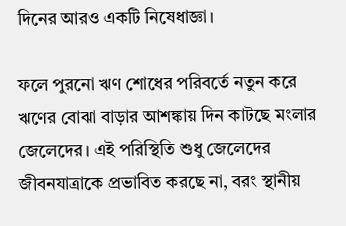দিনের আরও একটি নিষেধাজ্ঞা।

ফলে পুরনো ঋণ শোধের পরিবর্তে নতুন করে ঋণের বোঝা বাড়ার আশঙ্কায় দিন কাটছে মংলার জেলেদের। এই পরিস্থিতি শুধু জেলেদের জীবনযাত্রাকে প্রভাবিত করছে না, বরং স্থানীয়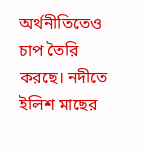অর্থনীতিতেও চাপ তৈরি করছে। নদীতে ইলিশ মাছের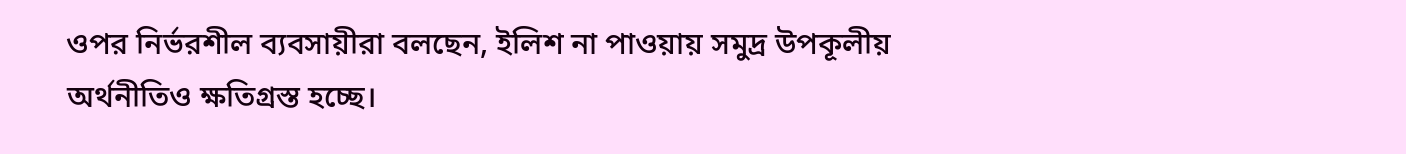ওপর নির্ভরশীল ব্যবসায়ীরা বলছেন, ইলিশ না পাওয়ায় সমুদ্র উপকূলীয় অর্থনীতিও ক্ষতিগ্রস্ত হচ্ছে।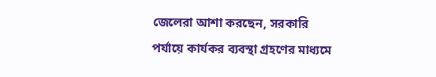জেলেরা আশা করছেন, সরকারি পর্যায়ে কার্যকর ব্যবস্থা গ্রহণের মাধ্যমে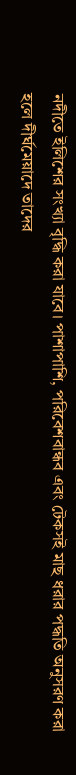নদীতে ইলিশের সংখ্যা বৃদ্ধি করা যাবে। পাশাপাশি, পরিবেশবান্ধব এবং টেকসই মাছ ধরার পদ্ধতি অনুসরণ করা হলে দীর্ঘমেয়াদে তাদের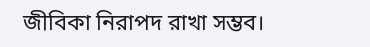জীবিকা নিরাপদ রাখা সম্ভব।